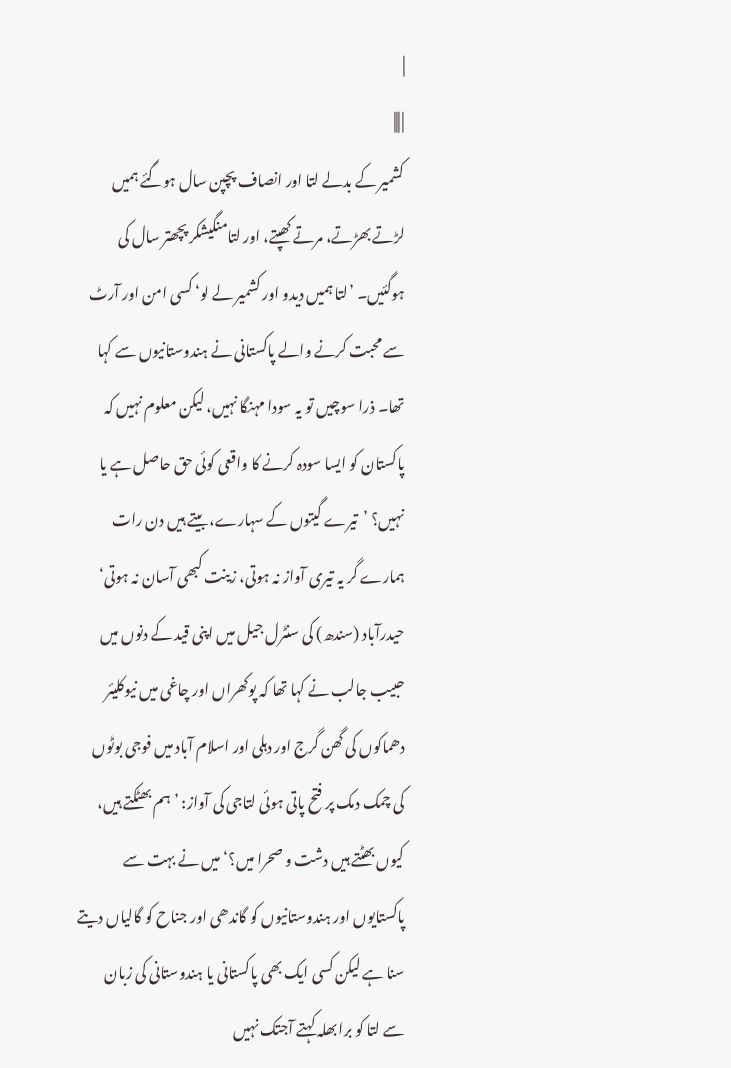|
| |||
کشمیر کے بدلے لتا اور انصاف پچپن سال ہوگئے ہمیں لڑتے بھڑتے، مرتے کھپتے، اور لتامنگیشکر پچھتر سال کی ہوگئیں۔ ’لتا ہمیں دیدو اور کشمیر لے لو‘ کسی امن اور آرٹ سے محبت کرنے والے پاکستانی نے ہندوستانیوں سے کہا تھا۔ ذرا سوچیں تو یہ سودا مہنگا نہیں، لیکن معلوم نہیں کہ پاکستان کو ایسا سودہ کرنے کا واقعی کوئی حق حاصل ہے یا نہیں؟ ’تیرے گیتوں کے سہارے، بیتے ہیں دن رات ہمارے گر یہ تیری آواز نہ ہوتی، زینت کبھی آسان نہ ہوتی‘ حیدرآباد (سندھ) کی سنٹرل جیل میں اپنی قید کے دنوں میں حبیب جالب نے کہا تھا کہ پوکھراں اور چاغی میں نیوکلیئر دھماکوں کی گھن گرج اور دہلی اور اسلام آباد میں فوجی بوٹوں کی چمک دمک پر فتح پاتی ہوئی لتاجی کی آواز: ’ہم بھٹکتے ہیں، کیوں بھٹتے ہیں دشت و صحرا میں؟‘ میں نے بہت سے پاکستایوں اور ہندوستانیوں کو گاندھی اور جناح کو گالیاں دیتے سنا ہے لیکن کسی ایک بھی پاکستانی یا ہندوستانی کی زبان سے لتا کو برا بھلہ کہتے آجتک نہیں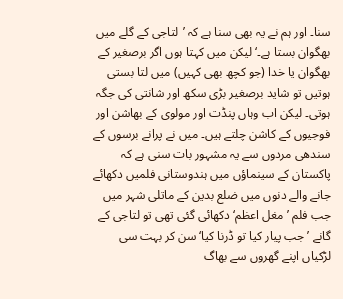سنا۔ اور ہم نے یہ بھی سنا ہے کہ ’لتاجی کے گلے میں بھگوان بستا ہے۔‘ لیکن میں کہتا ہوں اگر برصغیر کے بھگوان یا خدا (جو کچھ بھی کہیں) میں لتا بستی ہوتیں تو شاید برصغیر بڑی سکھ اور شانتی کی جگہ ہوتی۔ لیکن اب وہاں پنڈت اور مولوی کے بھاشن اور فوجیوں کے کاشن چلتے ہیں۔ میں نے پرانے برسوں کے سندھی مردوں سے یہ مشہور بات سنی ہے کہ پاکستان کے سینماؤں میں ہندوستانی فلمیں دکھائے جانے والے دنوں میں ضلع بدین کے ماتلی شہر میں جب فلم ’مغل اعظم‘ دکھائی گئی تھی تو لتاجی کے گانے ’جب پیار کیا تو ڈرنا کیا‘ سن کر بہت سی لڑکیاں اپنے گھروں سے بھاگ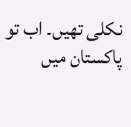نکلی تھیں۔ اب تو پاکستان میں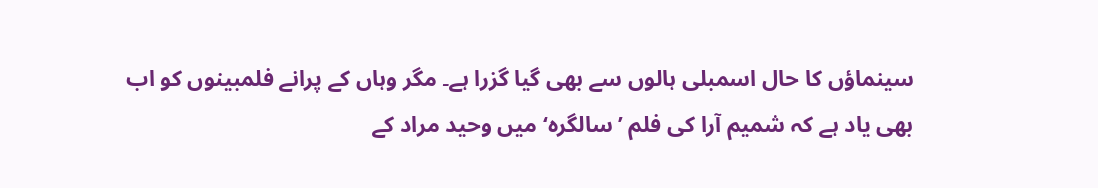سینماؤں کا حال اسمبلی ہالوں سے بھی گیا گزرا ہے۔ مگر وہاں کے پرانے فلمبینوں کو اب بھی یاد ہے کہ شمیم آرا کی فلم ’سالگرہ‘ میں وحید مراد کے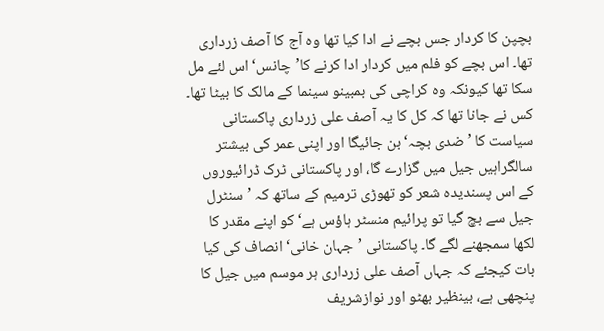بچپن کا کردار جس بچے نے ادا کیا تھا وہ آج کا آصف زرداری تھا۔ اس بچے کو فلم میں کردار ادا کرنے کا’چانس‘ اس لئے مل سکا تھا کیونکہ وہ کراچی کی بمبینو سینما کے مالک کا بیٹا تھا۔ کس نے جانا تھا کہ کل کا یہ آصف علی زرداری پاکستانی سیاست کا ’ضدی بچہ‘ بن جائیگا اور اپنی عمر کی بیشتر سالگراہیں جیل میں گزارے گا، اور پاکستانی ٹرک ڈرائیوروں کے اس پسندیدہ شعر کو تھوڑی ترمیم کے ساتھ کہ ’سنٹرل جیل سے بچ گیا تو پرائیم منسٹر ہاؤس ہے‘ کو اپنے مقدر کا لکھا سمجھنے لگے گا۔ پاکستانی ’جہان خانی‘ انصاف کی کیا بات کیجئے کہ جہاں آصف علی زرداری ہر موسم میں جیل کا پنچھی ہے، بینظیر بھٹو اور نوازشریف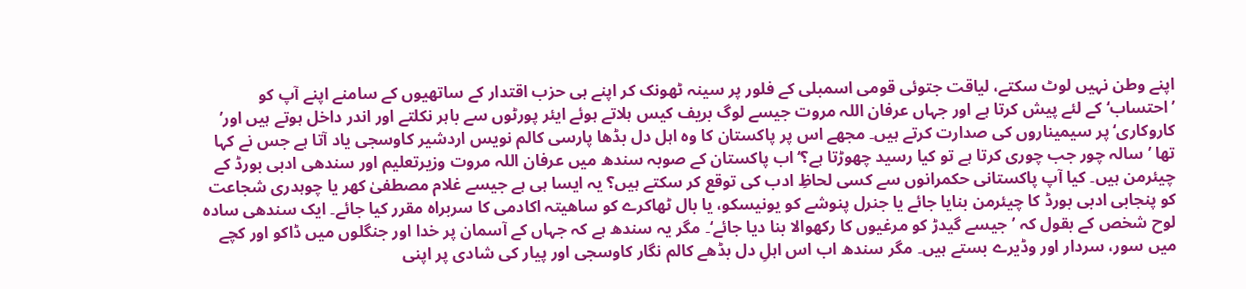اپنے وطن نہیں لوٹ سکتے، لیاقت جتوئی قومی اسمبلی کے فلور پر سینہ ٹھونک کر اپنے ہی حزب اقتدار کے ساتھیوں کے سامنے اپنے آپ کو ’احتساب‘ کے لئے پیش کرتا ہے اور جہاں عرفان اللہ مروت جیسے لوگ بریف کیس ہلاتے ہوئے ایئر پورٹوں سے باہر نکلتے اور اندر داخل ہوتے ہیں اور’ کاروکاری‘ پر سیمیناروں کی صدارت کرتے ہیں۔ مجھے اس پر پاکستان کا وہ اہل دل بڈھا پارسی کالم نویس اردشیر کاوسجی یاد آتا ہے جس نے کہا تھا ’سالہ چور جب چوری کرتا ہے تو کیا رسید چھوڑتا ہے؟‘ اب پاکستان کے صوبہ سندھ میں عرفان اللہ مروت وزیرتعلیم اور سندھی ادبی بورڈ کے چیئرمن ہیں۔ کیا آپ پاکستانی حکمرانوں سے کسی لحاظِ ادب کی توقع کر سکتے ہیں؟ یہ ایسا ہی ہے جیسے غلام مصطفیٰ کھر یا چوہدری شجاعت کو پنجابی ادبی بورڈ کا چیئرمن بنایا جائے یا جنرل پنوشے کو یونیسکو، یا بال ٹھاکرے کو ساھیتہ اکادمی کا سربراہ مقرر کیا جائے۔ ایک سندھی سادہ لوح شخص کے بقول کہ ’جیسے گیدڑ کو مرغیوں کا رکھوالا بنا دیا جائے‘۔ مگر یہ سندھ ہے کہ جہاں کے آسمان پر خدا اور جنگلوں میں ڈاکو اور کچے میں سور، سردار اور وڈیرے بستے ہیں۔ مگر سندھ اب اس اہلِ دل بڈھے کالم نگار کاوسجی اور پیار کی شادی پر اپنی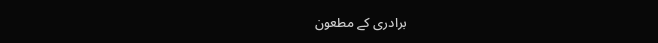برادری کے مطعون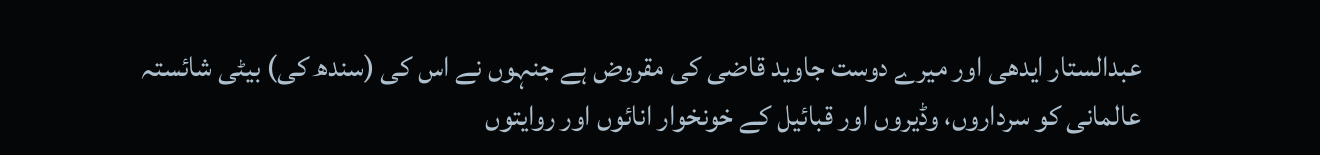عبدالستار ایدھی اور میرے دوست جاوید قاضی کی مقروض ہے جنہوں نے اس کی (سندھ کی) بیٹی شائستہ عالمانی کو سرداروں، وڈیروں اور قبائیل کے خونخوار انائوں اور روایتوں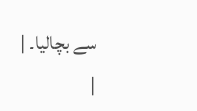سے بچالیا۔ |
|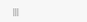|||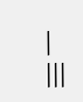| |||